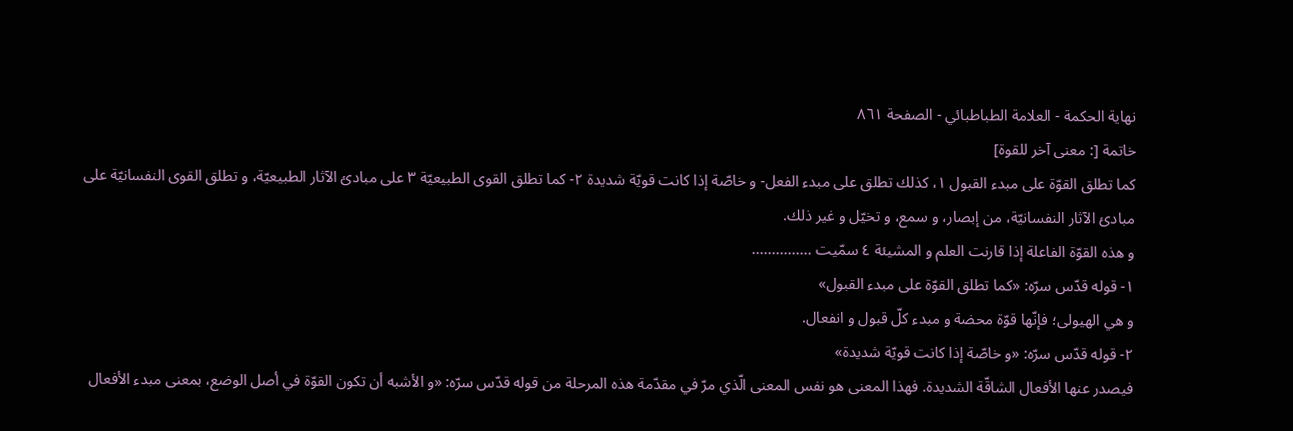نهاية الحكمة - العلامة الطباطبائي - الصفحة ٨٦١
خاتمة [: معنى آخر للقوة]
كما تطلق القوّة على مبدء القبول ١، كذلك تطلق على مبدء الفعل- و خاصّة إذا كانت قويّة شديدة ٢- كما تطلق القوى الطبيعيّة ٣ على مبادئ الآثار الطبيعيّة، و تطلق القوى النفسانيّة على مبادئ الآثار النفسانيّة، من إبصار، و سمع، و تخيّل و غير ذلك.
و هذه القوّة الفاعلة إذا قارنت العلم و المشيئة ٤ سمّيت ...............
١- قوله قدّس سرّه: «كما تطلق القوّة على مبدء القبول»
و هي الهيولى؛ فإنّها قوّة محضة و مبدء كلّ قبول و انفعال.
٢- قوله قدّس سرّه: «و خاصّة إذا كانت قويّة شديدة»
فيصدر عنها الأفعال الشاقّة الشديدة. فهذا المعنى هو نفس المعنى الّذي مرّ في مقدّمة هذه المرحلة من قوله قدّس سرّه: «و الأشبه أن تكون القوّة في أصل الوضع، بمعنى مبدء الأفعال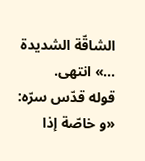الشاقّة الشديدة ...» انتهى.
قوله قدّس سرّه: «و خاصّة إذا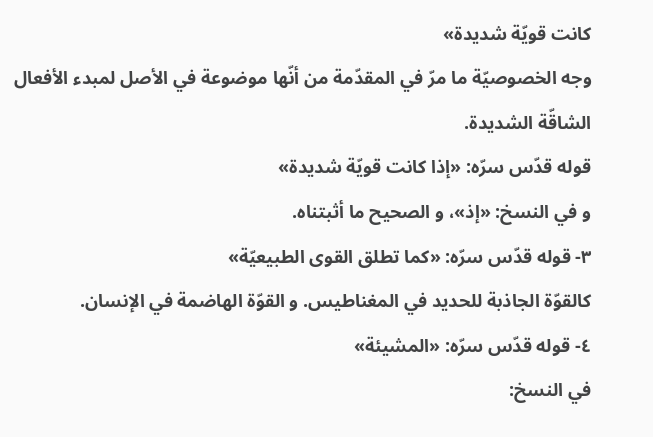كانت قويّة شديدة»
وجه الخصوصيّة ما مرّ في المقدّمة من أنّها موضوعة في الأصل لمبدء الأفعال الشاقّة الشديدة.
قوله قدّس سرّه: «إذا كانت قويّة شديدة»
و في النسخ: «إذ»، و الصحيح ما أثبتناه.
٣- قوله قدّس سرّه: «كما تطلق القوى الطبيعيّة»
كالقوّة الجاذبة للحديد في المغناطيس. و القوّة الهاضمة في الإنسان.
٤- قوله قدّس سرّه: «المشيئة»
في النسخ: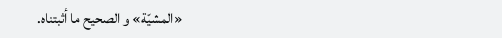«المشيّة» و الصحيح ما أثبتناه.